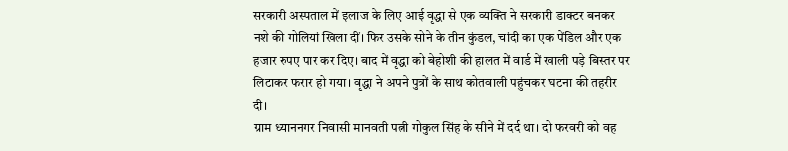सरकारी अस्पताल में इलाज के लिए आई वृद्धा से एक व्यक्ति ने सरकारी डाक्टर बनकर नशे की गोलियां खिला दीं। फिर उसके सोने के तीन कुंडल, चांदी का एक पेंडिल और एक हजार रुपए पार कर दिए। बाद में वृद्धा को बेहोशी की हालत में वार्ड में खाली पड़े बिस्तर पर लिटाकर फरार हो गया। वृद्धा ने अपने पुत्रों के साथ कोतवाली पहुंचकर घटना की तहरीर दी।
ग्राम ध्याननगर निवासी मानवती पत्नी गोकुल सिंह के सीने में दर्द था। दो फरवरी को वह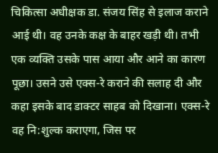चिकित्सा अधीक्षक डा. संजय सिंह से इलाज कराने आई थी। वह उनके कक्ष के बाहर खड़ी थी। तभी एक व्यक्ति उसके पास आया और आने का कारण पूछा। उसने उसे एक्स-रे कराने की सलाह दी और कहा इसके बाद डाक्टर साहब को दिखाना। एक्स-रे वह नि:शुल्क कराएगा, जिस पर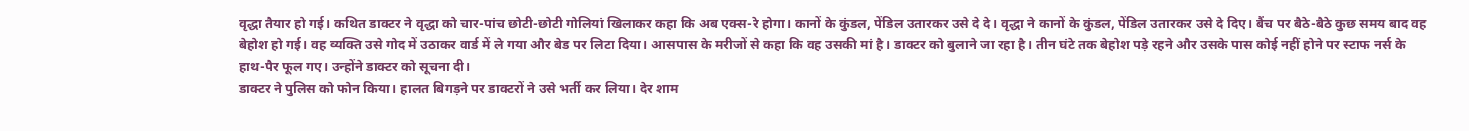वृद्धा तैयार हो गई। कथित डाक्टर ने वृद्धा को चार-पांच छोटी-छोटी गोलियां खिलाकर कहा कि अब एक्स-रे होगा। कानों के कुंडल, पेंडिल उतारकर उसे दे दे। वृद्धा ने कानों के कुंडल, पेंडिल उतारकर उसे दे दिए। बैंच पर बैठे-बैठे कुछ समय बाद वह बेहोश हो गई। वह व्यक्ति उसे गोद में उठाकर वार्ड में ले गया और बेड पर लिटा दिया। आसपास के मरीजों से कहा कि वह उसकी मां है। डाक्टर को बुलाने जा रहा है। तीन घंटे तक बेहोश पड़े रहने और उसके पास कोई नहीं होने पर स्टाफ नर्स के हाथ-पैर फूल गए। उन्होंने डाक्टर को सूचना दी।
डाक्टर ने पुलिस को फोन किया। हालत बिगड़ने पर डाक्टरों ने उसे भर्ती कर लिया। देर शाम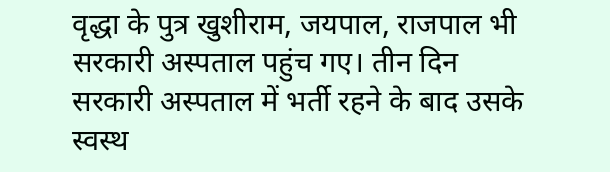वृद्धा के पुत्र खुशीराम, जयपाल, राजपाल भी सरकारी अस्पताल पहुंच गए। तीन दिन सरकारी अस्पताल में भर्ती रहने के बाद उसके स्वस्थ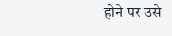होने पर उसे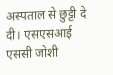अस्पताल से छुट्टी दे दी। एसएसआई एससी जोशी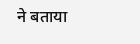ने बताया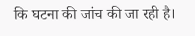कि घटना की जांच की जा रही है।